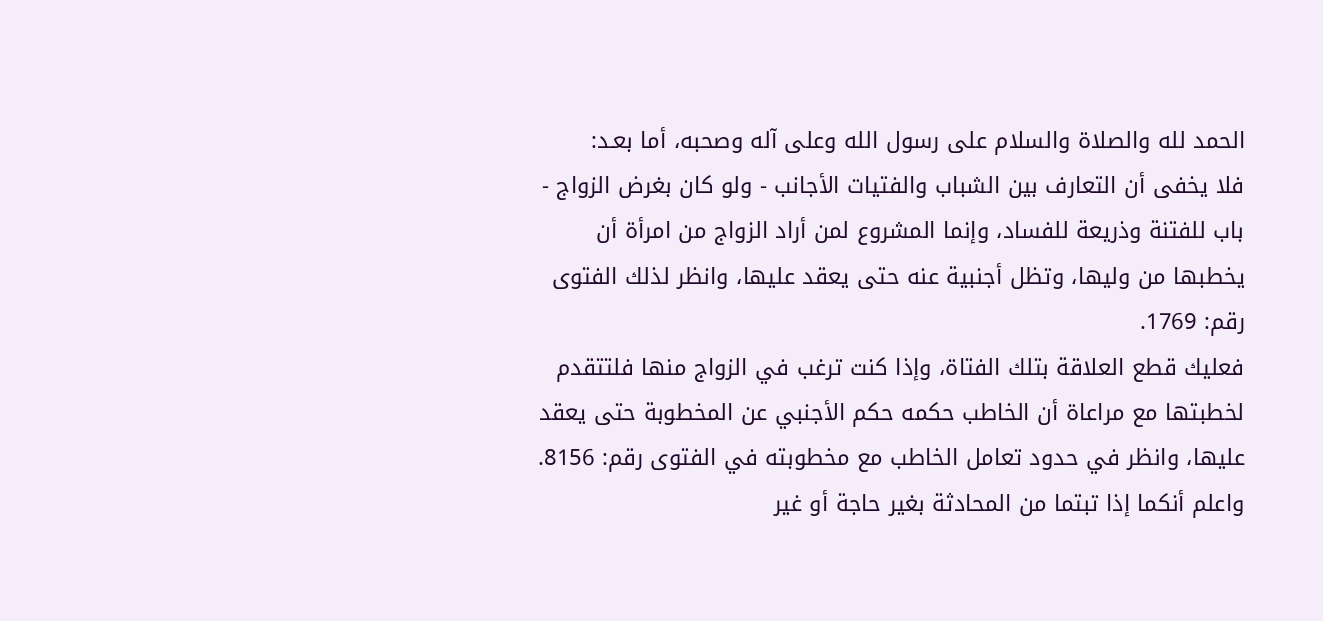الحمد لله والصلاة والسلام على رسول الله وعلى آله وصحبه، أما بعـد:
فلا يخفى أن التعارف بين الشباب والفتيات الأجانب - ولو كان بغرض الزواج - باب للفتنة وذريعة للفساد، وإنما المشروع لمن أراد الزواج من امرأة أن يخطبها من وليها، وتظل أجنبية عنه حتى يعقد عليها، وانظر لذلك الفتوى رقم: 1769.
فعليك قطع العلاقة بتلك الفتاة، وإذا كنت ترغب في الزواج منها فلتتقدم لخطبتها مع مراعاة أن الخاطب حكمه حكم الأجنبي عن المخطوبة حتى يعقد عليها، وانظر في حدود تعامل الخاطب مع مخطوبته في الفتوى رقم: 8156.
واعلم أنكما إذا تبتما من المحادثة بغير حاجة أو غير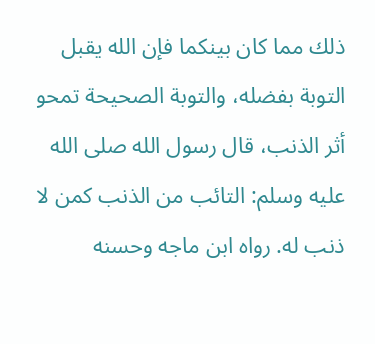ذلك مما كان بينكما فإن الله يقبل التوبة بفضله، والتوبة الصحيحة تمحو أثر الذنب، قال رسول الله صلى الله عليه وسلم: التائب من الذنب كمن لا ذنب له. رواه ابن ماجه وحسنه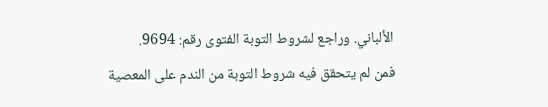الألباني. وراجع لشروط التوبة الفتوى رقم: 9694.
فمن لم يتحقق فيه شروط التوبة من الندم على المعصية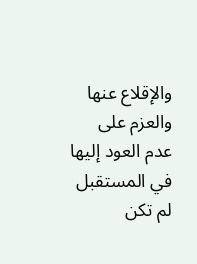والإقلاع عنها والعزم على عدم العود إليها في المستقبل لم تكن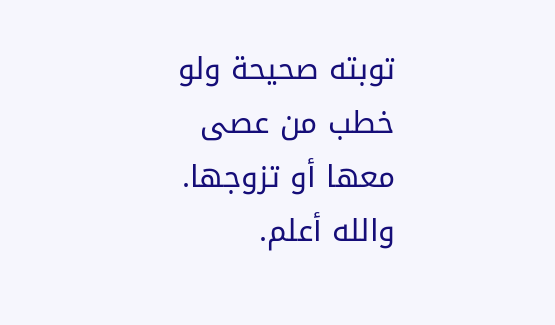توبته صحيحة ولو خطب من عصى معها أو تزوجها.
والله أعلم.